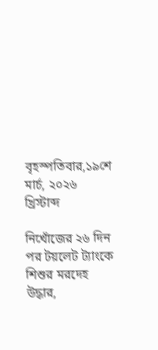বৃহস্পতিবার,১৯শে মার্চ, ২০২৬ খ্রিস্টাব্দ

নিখোঁজের ২৬ দিন পর টয়লেট ট্যাংকে শিশুর মরদেহ উদ্ধার,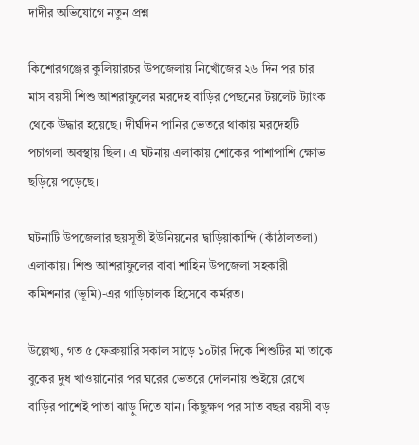দাদীর অভিযোগে নতুন প্রশ্ন

কিশোরগঞ্জের কুলিয়ারচর উপজেলায় নিখোঁজের ২৬ দিন পর চার মাস বয়সী শিশু আশরাফুলের মরদেহ বাড়ির পেছনের টয়লেট ট্যাংক থেকে উদ্ধার হয়েছে। দীর্ঘদিন পানির ভেতরে থাকায় মরদেহটি পচাগলা অবস্থায় ছিল। এ ঘটনায় এলাকায় শোকের পাশাপাশি ক্ষোভ ছড়িয়ে পড়েছে।

ঘটনাটি উপজেলার ছয়সূতী ইউনিয়নের দ্বাড়িয়াকান্দি (কাঁঠালতলা) এলাকায়। শিশু আশরাফুলের বাবা শাহিন উপজেলা সহকারী কমিশনার (ভূমি)-এর গাড়িচালক হিসেবে কর্মরত।

উল্লেখ্য, গত ৫ ফেব্রুয়ারি সকাল সাড়ে ১০টার দিকে শিশুটির মা তাকে বুকের দুধ খাওয়ানোর পর ঘরের ভেতরে দোলনায় শুইয়ে রেখে বাড়ির পাশেই পাতা ঝাড়ু দিতে যান। কিছুক্ষণ পর সাত বছর বয়সী বড়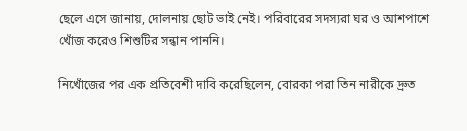ছেলে এসে জানায়, দোলনায় ছোট ভাই নেই। পরিবারের সদস্যরা ঘর ও আশপাশে খোঁজ করেও শিশুটির সন্ধান পাননি।

নিখোঁজের পর এক প্রতিবেশী দাবি করেছিলেন, বোরকা পরা তিন নারীকে দ্রুত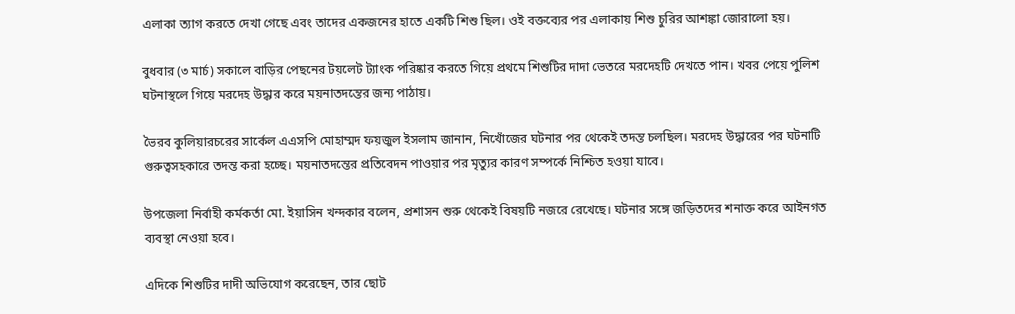এলাকা ত্যাগ করতে দেখা গেছে এবং তাদের একজনের হাতে একটি শিশু ছিল। ওই বক্তব্যের পর এলাকায় শিশু চুরির আশঙ্কা জোরালো হয়।

বুধবার (৩ মার্চ) সকালে বাড়ির পেছনের টয়লেট ট্যাংক পরিষ্কার করতে গিয়ে প্রথমে শিশুটির দাদা ভেতরে মরদেহটি দেখতে পান। খবর পেয়ে পুলিশ ঘটনাস্থলে গিয়ে মরদেহ উদ্ধার করে ময়নাতদন্তের জন্য পাঠায়।

ভৈরব কুলিয়ারচরের সার্কেল এএসপি মোহাম্মদ ফয়জুল ইসলাম জানান, নিখোঁজের ঘটনার পর থেকেই তদন্ত চলছিল। মরদেহ উদ্ধারের পর ঘটনাটি গুরুত্বসহকারে তদন্ত করা হচ্ছে। ময়নাতদন্তের প্রতিবেদন পাওয়ার পর মৃত্যুর কারণ সম্পর্কে নিশ্চিত হওয়া যাবে।

উপজেলা নির্বাহী কর্মকর্তা মো. ইয়াসিন খন্দকার বলেন, প্রশাসন শুরু থেকেই বিষয়টি নজরে রেখেছে। ঘটনার সঙ্গে জড়িতদের শনাক্ত করে আইনগত ব্যবস্থা নেওয়া হবে।

এদিকে শিশুটির দাদী অভিযোগ করেছেন, তার ছোট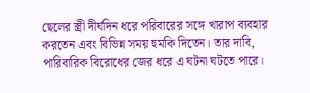ছেলের স্ত্রী দীর্ঘদিন ধরে পরিবারের সঙ্গে খারাপ ব্যবহার করতেন এবং বিভিন্ন সময় হুমকি দিতেন। তার দাবি, পারিবারিক বিরোধের জের ধরে এ ঘটনা ঘটতে পারে।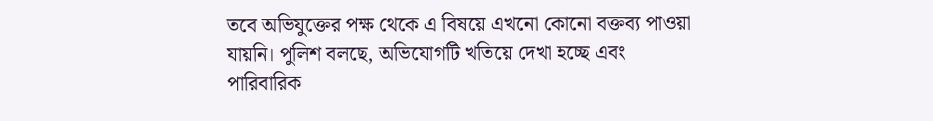তবে অভিযুক্তের পক্ষ থেকে এ বিষয়ে এখনো কোনো বক্তব্য পাওয়া যায়নি। পুলিশ বলছে, অভিযোগটি খতিয়ে দেখা হচ্ছে এবং পারিবারিক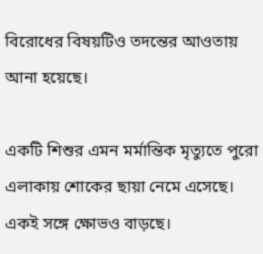বিরোধের বিষয়টিও তদন্তের আওতায় আনা হয়েছে।

একটি শিশুর এমন মর্মান্তিক মৃত্যুতে পুরো এলাকায় শোকের ছায়া নেমে এসেছে। একই সঙ্গে ক্ষোভও বাড়ছে।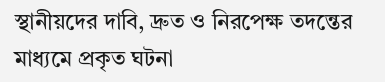স্থানীয়দের দাবি, দ্রুত ও নিরপেক্ষ তদন্তের মাধ্যমে প্রকৃত ঘটনা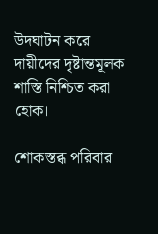উদঘাটন করে দায়ীদের দৃষ্টান্তমূলক শাস্তি নিশ্চিত করা হোক।

শোকস্তব্ধ পরিবার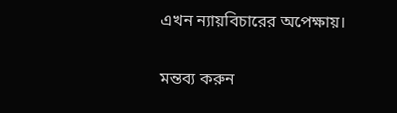এখন ন্যায়বিচারের অপেক্ষায়।

মন্তব্য করুন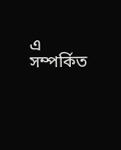এ সম্পর্কিত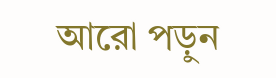আরো পড়ুন